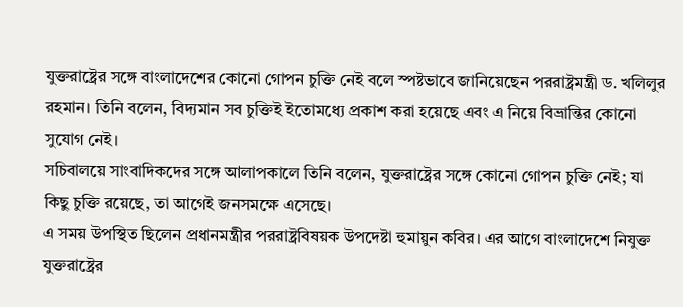যুক্তরাষ্ট্রের সঙ্গে বাংলাদেশের কোনো গোপন চুক্তি নেই বলে স্পষ্টভাবে জানিয়েছেন পররাষ্ট্রমন্ত্রী ড. খলিলুর রহমান। তিনি বলেন, বিদ্যমান সব চুক্তিই ইতোমধ্যে প্রকাশ করা হয়েছে এবং এ নিয়ে বিভ্রান্তির কোনো সুযোগ নেই।
সচিবালয়ে সাংবাদিকদের সঙ্গে আলাপকালে তিনি বলেন, যুক্তরাষ্ট্রের সঙ্গে কোনো গোপন চুক্তি নেই; যা কিছু চুক্তি রয়েছে, তা আগেই জনসমক্ষে এসেছে।
এ সময় উপস্থিত ছিলেন প্রধানমন্ত্রীর পররাষ্ট্রবিষয়ক উপদেষ্টা হুমায়ুন কবির। এর আগে বাংলাদেশে নিযুক্ত যুক্তরাষ্ট্রের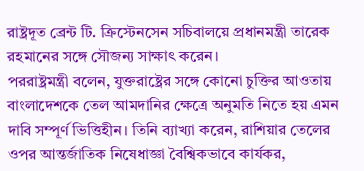রাষ্ট্রদূত ব্রেন্ট টি. ক্রিস্টেনসেন সচিবালয়ে প্রধানমন্ত্রী তারেক রহমানের সঙ্গে সৌজন্য সাক্ষাৎ করেন।
পররাষ্ট্রমন্ত্রী বলেন, যুক্তরাষ্ট্রের সঙ্গে কোনো চুক্তির আওতায় বাংলাদেশকে তেল আমদানির ক্ষেত্রে অনুমতি নিতে হয় এমন দাবি সম্পূর্ণ ভিত্তিহীন। তিনি ব্যাখ্যা করেন, রাশিয়ার তেলের ওপর আন্তর্জাতিক নিষেধাজ্ঞা বৈশ্বিকভাবে কার্যকর,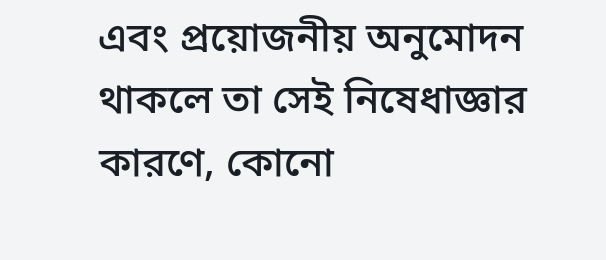এবং প্রয়োজনীয় অনুমোদন থাকলে তা সেই নিষেধাজ্ঞার কারণে, কোনো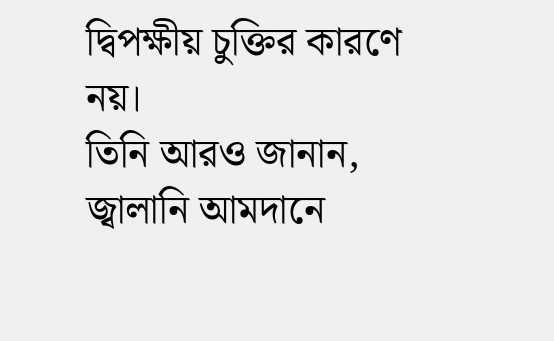দ্বিপক্ষীয় চুক্তির কারণে নয়।
তিনি আরও জানান, জ্বালানি আমদানে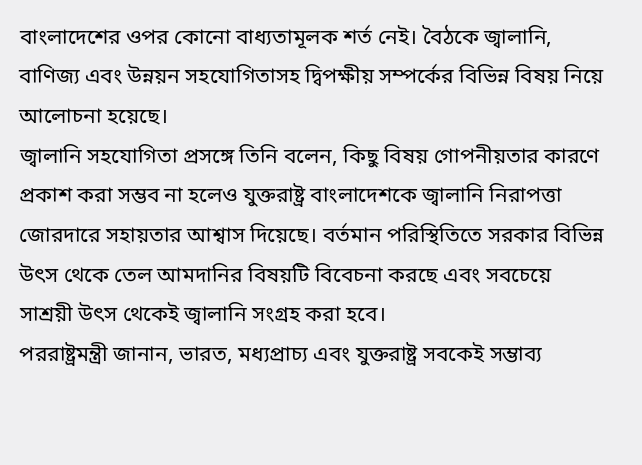বাংলাদেশের ওপর কোনো বাধ্যতামূলক শর্ত নেই। বৈঠকে জ্বালানি, বাণিজ্য এবং উন্নয়ন সহযোগিতাসহ দ্বিপক্ষীয় সম্পর্কের বিভিন্ন বিষয় নিয়ে আলোচনা হয়েছে।
জ্বালানি সহযোগিতা প্রসঙ্গে তিনি বলেন, কিছু বিষয় গোপনীয়তার কারণে প্রকাশ করা সম্ভব না হলেও যুক্তরাষ্ট্র বাংলাদেশকে জ্বালানি নিরাপত্তা জোরদারে সহায়তার আশ্বাস দিয়েছে। বর্তমান পরিস্থিতিতে সরকার বিভিন্ন উৎস থেকে তেল আমদানির বিষয়টি বিবেচনা করছে এবং সবচেয়ে সাশ্রয়ী উৎস থেকেই জ্বালানি সংগ্রহ করা হবে।
পররাষ্ট্রমন্ত্রী জানান, ভারত, মধ্যপ্রাচ্য এবং যুক্তরাষ্ট্র সবকেই সম্ভাব্য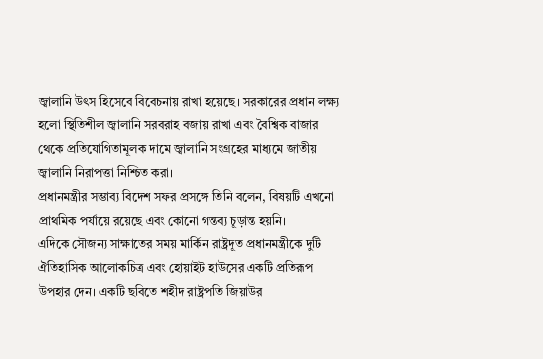জ্বালানি উৎস হিসেবে বিবেচনায় রাখা হয়েছে। সরকারের প্রধান লক্ষ্য হলো স্থিতিশীল জ্বালানি সরবরাহ বজায় রাখা এবং বৈশ্বিক বাজার থেকে প্রতিযোগিতামূলক দামে জ্বালানি সংগ্রহের মাধ্যমে জাতীয় জ্বালানি নিরাপত্তা নিশ্চিত করা।
প্রধানমন্ত্রীর সম্ভাব্য বিদেশ সফর প্রসঙ্গে তিনি বলেন, বিষয়টি এখনো প্রাথমিক পর্যায়ে রয়েছে এবং কোনো গন্তব্য চূড়ান্ত হয়নি।
এদিকে সৌজন্য সাক্ষাতের সময় মার্কিন রাষ্ট্রদূত প্রধানমন্ত্রীকে দুটি ঐতিহাসিক আলোকচিত্র এবং হোয়াইট হাউসের একটি প্রতিরূপ উপহার দেন। একটি ছবিতে শহীদ রাষ্ট্রপতি জিয়াউর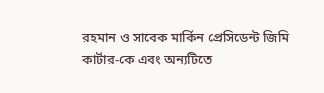রহমান ও সাবেক মার্কিন প্রেসিডেন্ট জিমি কার্টার-কে এবং অন্যটিতে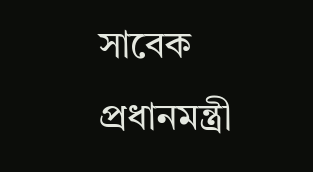সাবেক প্রধানমন্ত্রী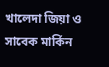খালেদা জিয়া ও সাবেক মার্কিন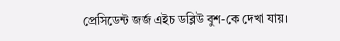প্রেসিডেন্ট জর্জ এইচ ডব্লিউ বুশ-কে দেখা যায়।